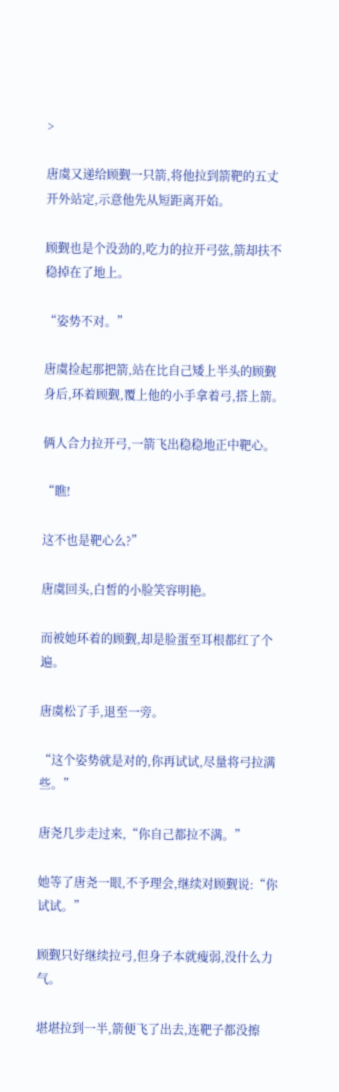>

唐虞又递给顾觐一只箭,将他拉到箭靶的五丈开外站定,示意他先从短距离开始。

顾觐也是个没劲的,吃力的拉开弓弦,箭却扶不稳掉在了地上。

“姿势不对。”

唐虞捡起那把箭,站在比自己矮上半头的顾觐身后,环着顾觐,覆上他的小手拿着弓,搭上箭。

俩人合力拉开弓,一箭飞出稳稳地正中靶心。

“瞧!

这不也是靶心么?”

唐虞回头,白皙的小脸笑容明艳。

而被她环着的顾觐,却是脸蛋至耳根都红了个遍。

唐虞松了手,退至一旁。

“这个姿势就是对的,你再试试,尽量将弓拉满些。”

唐尧几步走过来,“你自己都拉不满。”

她等了唐尧一眼,不予理会,继续对顾觐说:“你试试。”

顾觐只好继续拉弓,但身子本就瘦弱,没什么力气。

堪堪拉到一半,箭便飞了出去,连靶子都没擦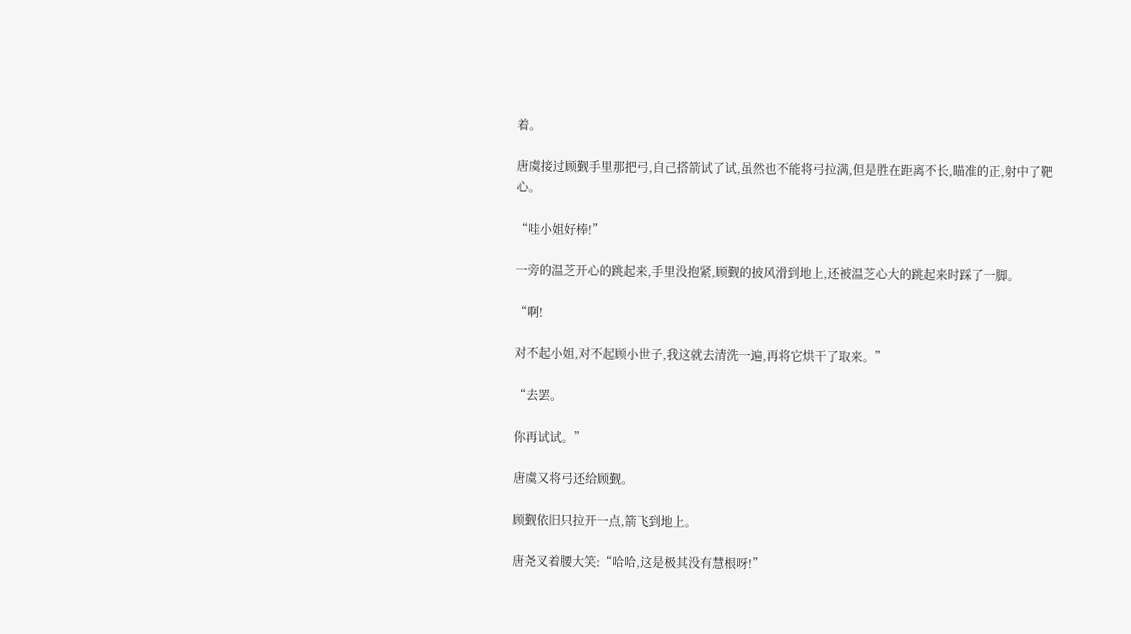着。

唐虞接过顾觐手里那把弓,自己搭箭试了试,虽然也不能将弓拉满,但是胜在距离不长,瞄准的正,射中了靶心。

“哇小姐好棒!”

一旁的温芝开心的跳起来,手里没抱紧,顾觐的披风滑到地上,还被温芝心大的跳起来时踩了一脚。

“啊!

对不起小姐,对不起顾小世子,我这就去清洗一遍,再将它烘干了取来。”

“去罢。

你再试试。”

唐虞又将弓还给顾觐。

顾觐依旧只拉开一点,箭飞到地上。

唐尧叉着腰大笑:“哈哈,这是极其没有慧根呀!”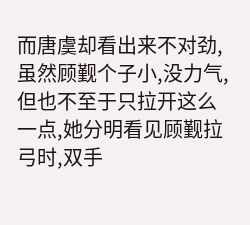而唐虞却看出来不对劲,虽然顾觐个子小,没力气,但也不至于只拉开这么一点,她分明看见顾觐拉弓时,双手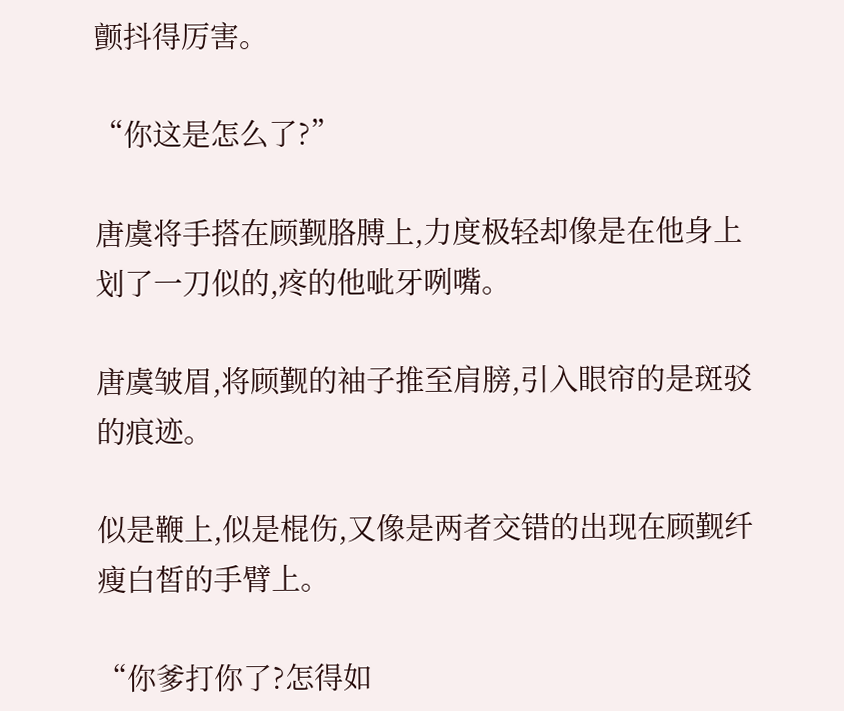颤抖得厉害。

“你这是怎么了?”

唐虞将手搭在顾觐胳膊上,力度极轻却像是在他身上划了一刀似的,疼的他呲牙咧嘴。

唐虞皱眉,将顾觐的袖子推至肩膀,引入眼帘的是斑驳的痕迹。

似是鞭上,似是棍伤,又像是两者交错的出现在顾觐纤瘦白皙的手臂上。

“你爹打你了?怎得如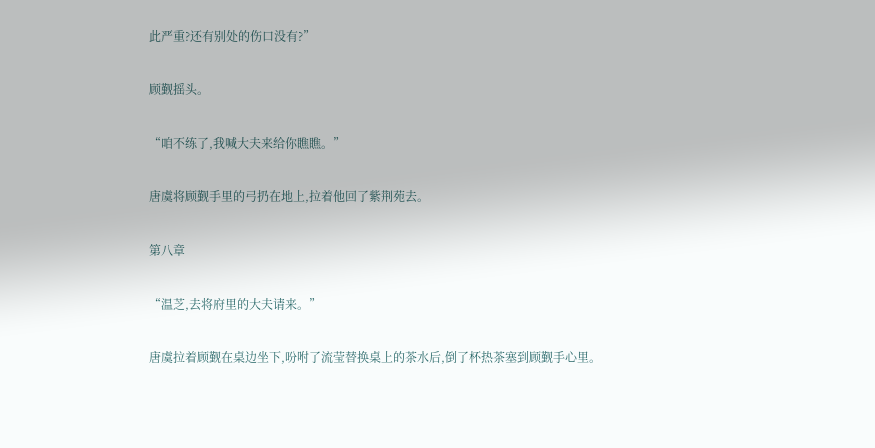此严重?还有别处的伤口没有?”

顾觐摇头。

“咱不练了,我喊大夫来给你瞧瞧。”

唐虞将顾觐手里的弓扔在地上,拉着他回了紫荆苑去。

第八章

“温芝,去将府里的大夫请来。”

唐虞拉着顾觐在桌边坐下,吩咐了流莹替换桌上的茶水后,倒了杯热茶塞到顾觐手心里。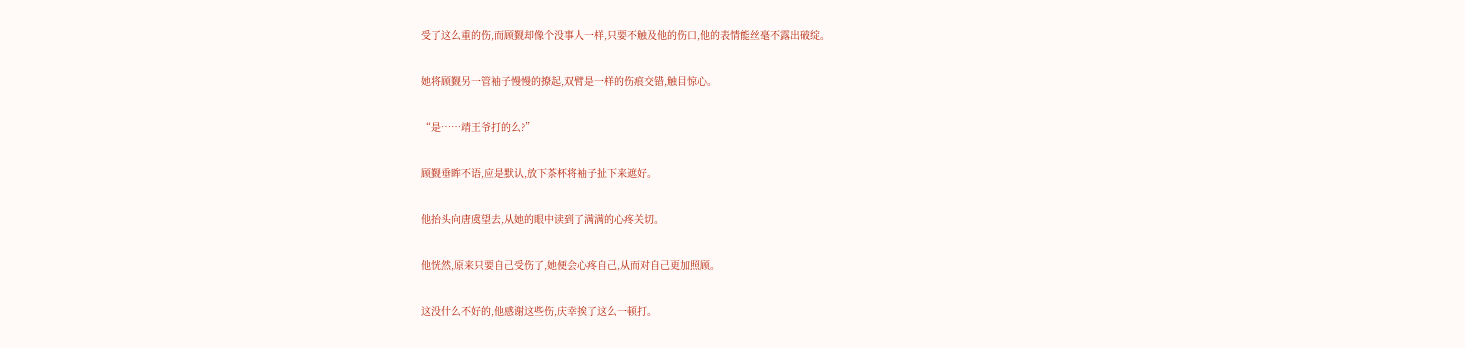受了这么重的伤,而顾觐却像个没事人一样,只要不触及他的伤口,他的表情能丝毫不露出破绽。

她将顾觐另一管袖子慢慢的撩起,双臂是一样的伤痕交错,触目惊心。

“是……靖王爷打的么?”

顾觐垂眸不语,应是默认,放下茶杯将袖子扯下来遮好。

他抬头向唐虞望去,从她的眼中读到了满满的心疼关切。

他恍然,原来只要自己受伤了,她便会心疼自己,从而对自己更加照顾。

这没什么不好的,他感谢这些伤,庆幸挨了这么一顿打。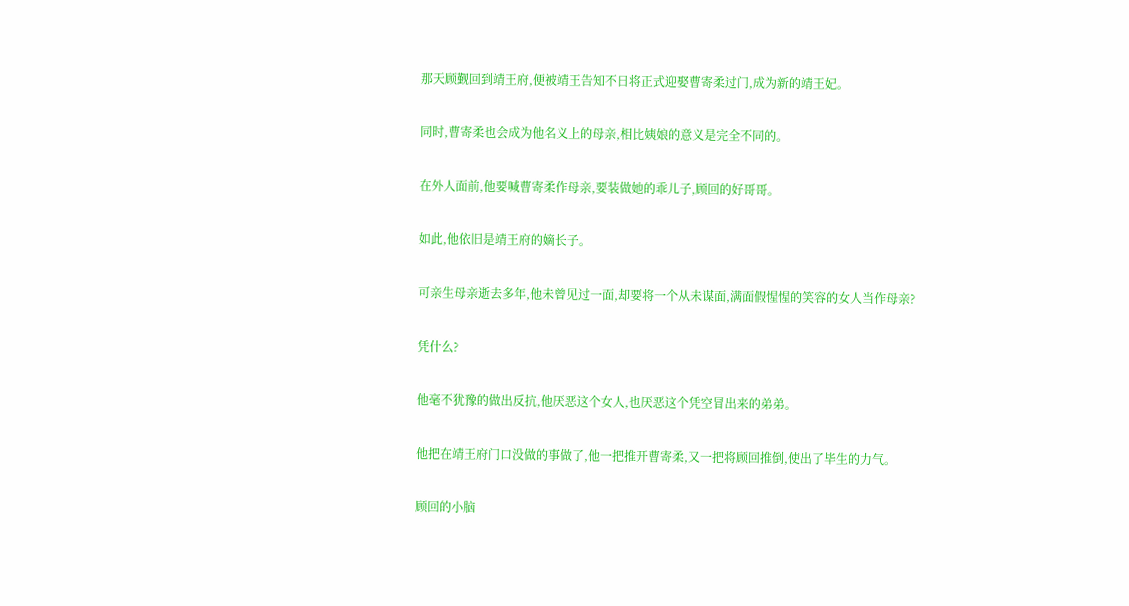那天顾觐回到靖王府,便被靖王告知不日将正式迎娶曹寄柔过门,成为新的靖王妃。

同时,曹寄柔也会成为他名义上的母亲,相比姨娘的意义是完全不同的。

在外人面前,他要喊曹寄柔作母亲,要装做她的乖儿子,顾回的好哥哥。

如此,他依旧是靖王府的嫡长子。

可亲生母亲逝去多年,他未曾见过一面,却要将一个从未谋面,满面假惺惺的笑容的女人当作母亲?

凭什么?

他毫不犹豫的做出反抗,他厌恶这个女人,也厌恶这个凭空冒出来的弟弟。

他把在靖王府门口没做的事做了,他一把推开曹寄柔,又一把将顾回推倒,使出了毕生的力气。

顾回的小脑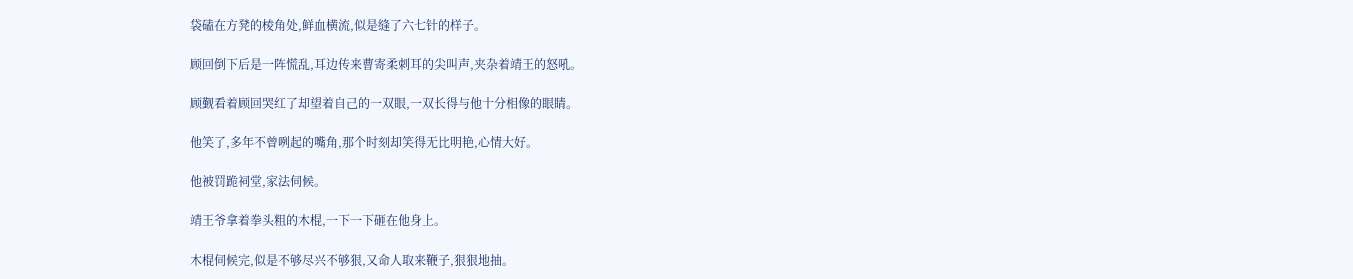袋磕在方凳的棱角处,鲜血横流,似是缝了六七针的样子。

顾回倒下后是一阵慌乱,耳边传来曹寄柔刺耳的尖叫声,夹杂着靖王的怒吼。

顾觐看着顾回哭红了却望着自己的一双眼,一双长得与他十分相像的眼睛。

他笑了,多年不曾咧起的嘴角,那个时刻却笑得无比明艳,心情大好。

他被罚跪祠堂,家法伺候。

靖王爷拿着拳头粗的木棍,一下一下砸在他身上。

木棍伺候完,似是不够尽兴不够狠,又命人取来鞭子,狠狠地抽。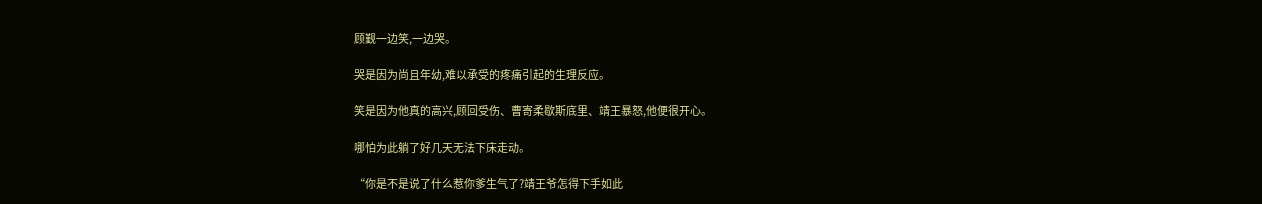顾觐一边笑,一边哭。

哭是因为尚且年幼,难以承受的疼痛引起的生理反应。

笑是因为他真的高兴,顾回受伤、曹寄柔歇斯底里、靖王暴怒,他便很开心。

哪怕为此躺了好几天无法下床走动。

“你是不是说了什么惹你爹生气了?靖王爷怎得下手如此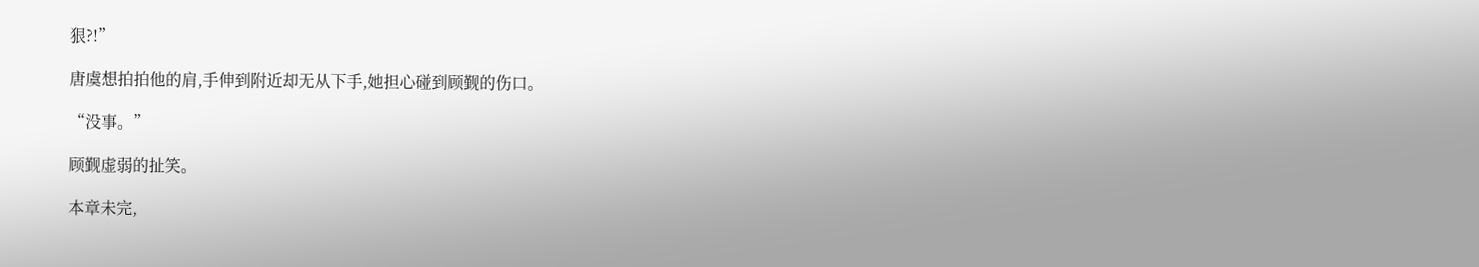狠?!”

唐虞想拍拍他的肩,手伸到附近却无从下手,她担心碰到顾觐的伤口。

“没事。”

顾觐虚弱的扯笑。

本章未完,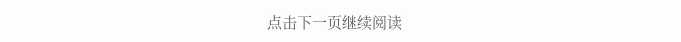点击下一页继续阅读